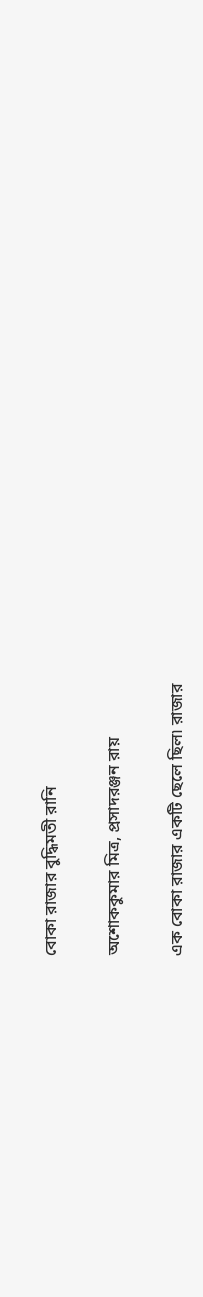বোকা রাজার বুদ্ধিমতী রানি

অশোককুমার মিত্র, প্রসাদরঞ্জন রায়

এক বোকা রাজার একটি ছেলে ছিল৷ রাজার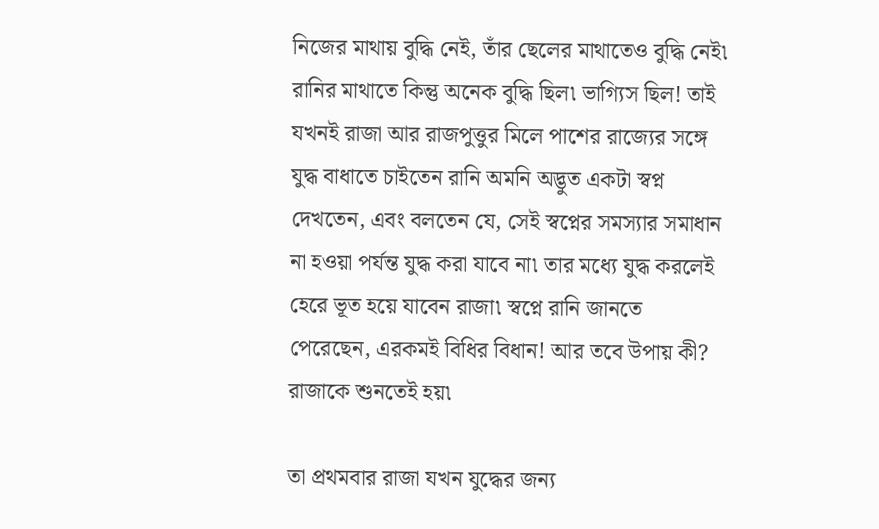নিজের মাথায় বুদ্ধি নেই, তাঁর ছেলের মাথাতেও বুদ্ধি নেই৷ রানির মাথাতে কিন্তু অনেক বুদ্ধি ছিল৷ ভাগ্যিস ছিল! তাই যখনই রাজা আর রাজপুত্তুর মিলে পাশের রাজ্যের সঙ্গে যুদ্ধ বাধাতে চাইতেন রানি অমনি অদ্ভুত একটা স্বপ্ন দেখতেন, এবং বলতেন যে, সেই স্বপ্নের সমস্যার সমাধান না হওয়া পর্যন্ত যুদ্ধ করা যাবে না৷ তার মধ্যে যুদ্ধ করলেই হেরে ভূত হয়ে যাবেন রাজা৷ স্বপ্নে রানি জানতে পেরেছেন, এরকমই বিধির বিধান! আর তবে উপায় কী? রাজাকে শুনতেই হয়৷

তা প্রথমবার রাজা যখন যুদ্ধের জন্য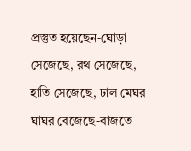প্রস্তুত হয়েছেন-ঘোড়া সেজেছে, রথ সেজেছে, হাতি সেজেছে, ঢাল মেঘর ঘাঘর বেজেছে-বাজতে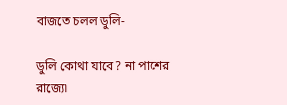বাজতে চলল ডুলি-

ডুলি কোথা যাবে? না পাশের রাজ্যে৷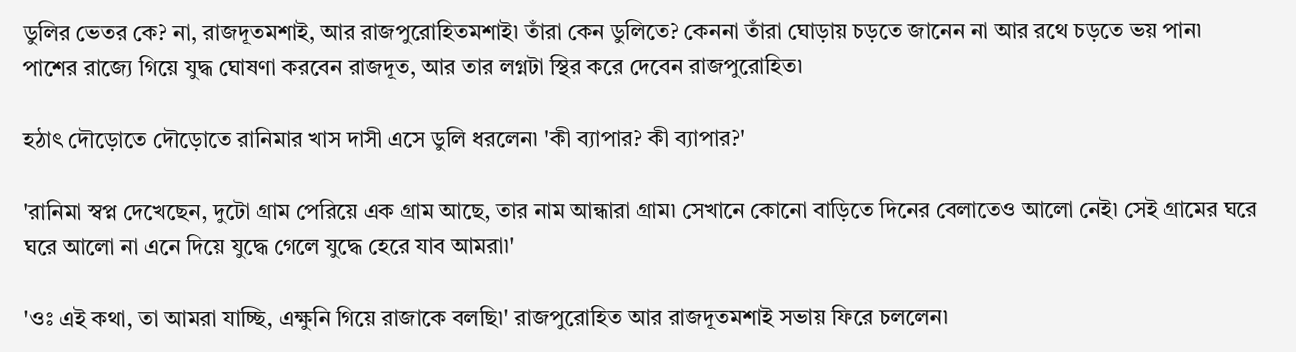ডুলির ভেতর কে? না, রাজদূতমশাই, আর রাজপুরোহিতমশাই৷ তাঁরা কেন ডুলিতে? কেননা তাঁরা ঘোড়ায় চড়তে জানেন না আর রথে চড়তে ভয় পান৷ পাশের রাজ্যে গিয়ে যুদ্ধ ঘোষণা করবেন রাজদূত, আর তার লগ্নটা স্থির করে দেবেন রাজপুরোহিত৷

হঠাৎ দৌড়োতে দৌড়োতে রানিমার খাস দাসী এসে ডুলি ধরলেন৷ 'কী ব্যাপার? কী ব্যাপার?'

'রানিমা স্বপ্ন দেখেছেন, দুটো গ্রাম পেরিয়ে এক গ্রাম আছে, তার নাম আন্ধারা গ্রাম৷ সেখানে কোনো বাড়িতে দিনের বেলাতেও আলো নেই৷ সেই গ্রামের ঘরে ঘরে আলো না এনে দিয়ে যুদ্ধে গেলে যুদ্ধে হেরে যাব আমরা৷'

'ওঃ এই কথা, তা আমরা যাচ্ছি, এক্ষুনি গিয়ে রাজাকে বলছি৷' রাজপুরোহিত আর রাজদূতমশাই সভায় ফিরে চললেন৷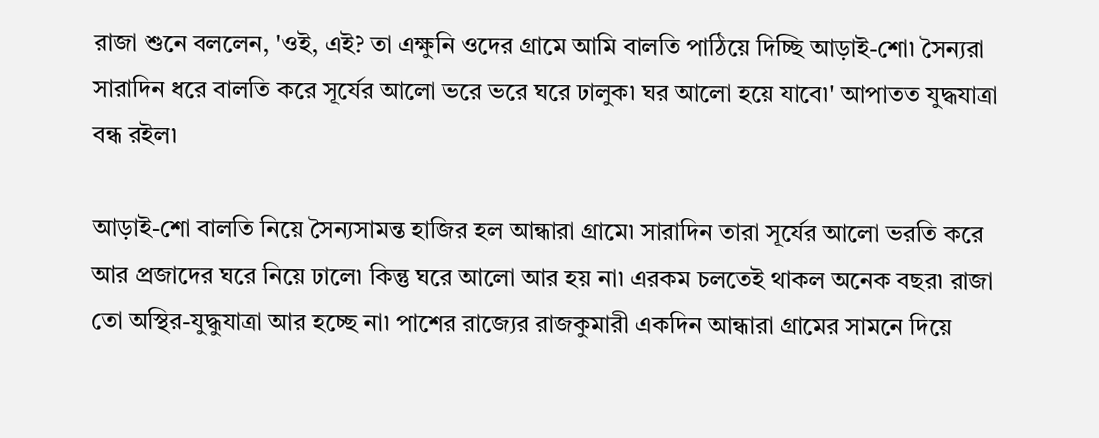রাজা শুনে বললেন, 'ওই, এই? তা এক্ষুনি ওদের গ্রামে আমি বালতি পাঠিয়ে দিচ্ছি আড়াই-শো৷ সৈন্যরা সারাদিন ধরে বালতি করে সূর্যের আলো ভরে ভরে ঘরে ঢালুক৷ ঘর আলো হয়ে যাবে৷' আপাতত যুদ্ধযাত্রা বন্ধ রইল৷

আড়াই-শো বালতি নিয়ে সৈন্যসামন্ত হাজির হল আন্ধারা গ্রামে৷ সারাদিন তারা সূর্যের আলো ভরতি করে আর প্রজাদের ঘরে নিয়ে ঢালে৷ কিন্তু ঘরে আলো আর হয় না৷ এরকম চলতেই থাকল অনেক বছর৷ রাজা তো অস্থির-যুদ্ধুযাত্রা আর হচ্ছে না৷ পাশের রাজ্যের রাজকুমারী একদিন আন্ধারা গ্রামের সামনে দিয়ে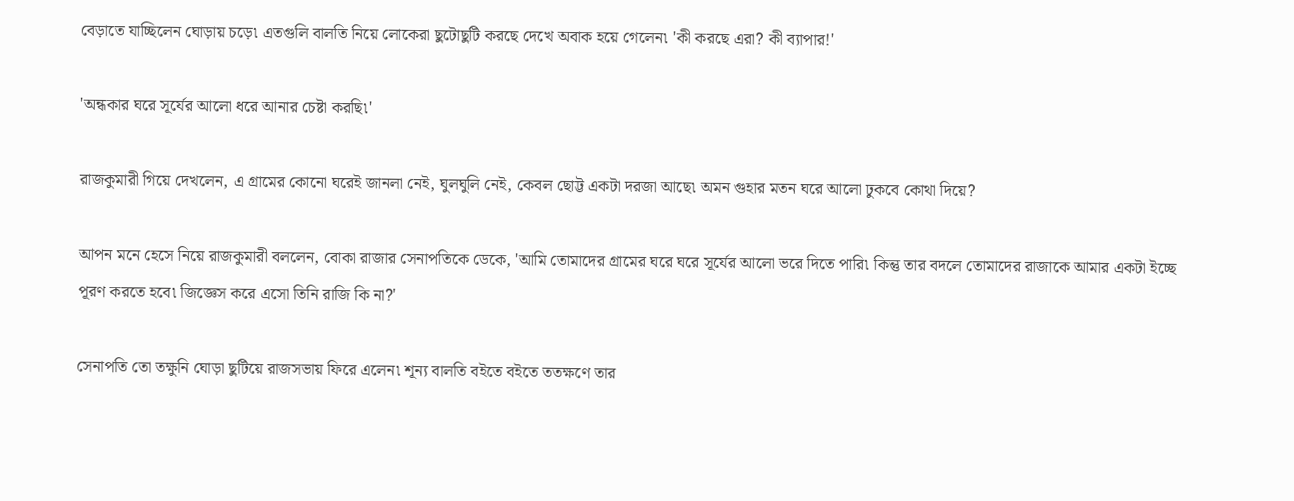বেড়াতে যাচ্ছিলেন ঘোড়ায় চড়ে৷ এতগুলি বালতি নিয়ে লোকেরা ছুটোছুটি করছে দেখে অবাক হয়ে গেলেন৷ 'কী করছে এরা? কী ব্যাপার!'

'অন্ধকার ঘরে সূর্যের আলো ধরে আনার চেষ্টা করছি৷'

রাজকুমারী গিয়ে দেখলেন, এ গ্রামের কোনো ঘরেই জানলা নেই, ঘুলঘুলি নেই, কেবল ছোট্ট একটা দরজা আছে৷ অমন গুহার মতন ঘরে আলো ঢুকবে কোথা দিয়ে?

আপন মনে হেসে নিয়ে রাজকুমারী বললেন, বোকা রাজার সেনাপতিকে ডেকে, 'আমি তোমাদের গ্রামের ঘরে ঘরে সূর্যের আলো ভরে দিতে পারি৷ কিন্তু তার বদলে তোমাদের রাজাকে আমার একটা ইচ্ছে পূরণ করতে হবে৷ জিজ্ঞেস করে এসো তিনি রাজি কি না?'

সেনাপতি তো তক্ষুনি ঘোড়া ছুটিয়ে রাজসভায় ফিরে এলেন৷ শূন্য বালতি বইতে বইতে ততক্ষণে তার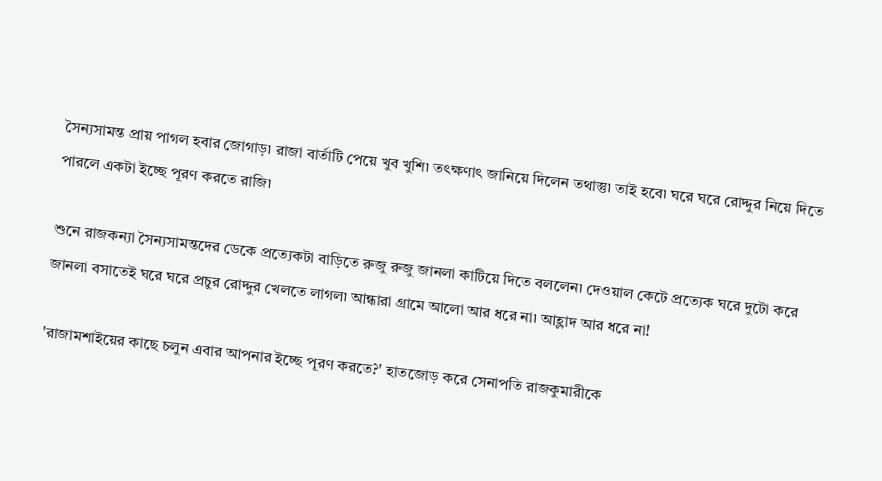সৈন্যসামন্ত প্রায় পাগল হবার জোগাড়৷ রাজা বার্তাটি পেয়ে খুব খুশি৷ তৎক্ষণাৎ জানিয়ে দিলেন তথাস্তু৷ তাই হবে৷ ঘরে ঘরে রোদ্দুর নিয়ে দিতে পারলে একটা ইচ্ছে পূরণ করতে রাজি৷

শুনে রাজকন্যা সৈন্যসামন্তদের ডেকে প্রত্যেকটা বাড়িতে রুজু রুজু জানলা কাটিয়ে দিতে বললেন৷ দেওয়াল কেটে প্রত্যেক ঘরে দুটো করে জানলা বসাতেই ঘরে ঘরে প্রচুর রোদ্দুর খেলতে লাগল৷ আন্ধারা গ্রামে আলো আর ধরে না৷ আহ্লাদ আর ধরে না!

'রাজামশাইয়ের কাছে চলুন এবার আপনার ইচ্ছে পূরণ করতে?' হাতজোড় করে সেনাপতি রাজকুমারীকে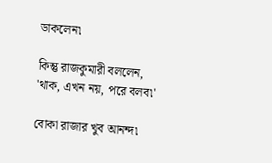ডাকলেন৷

কিন্তু রাজকুমারী বললেন, 'থাক, এখন নয়, পরে বলব৷'

বোকা রাজার খুব আনন্দ৷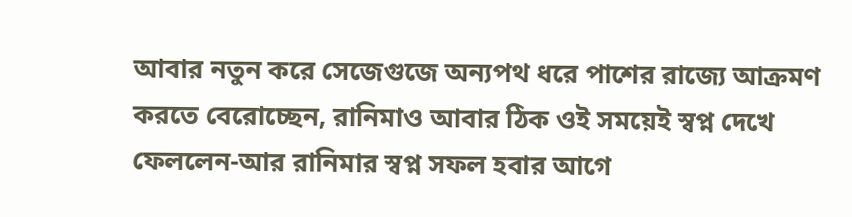আবার নতুন করে সেজেগুজে অন্যপথ ধরে পাশের রাজ্যে আক্রমণ করতে বেরোচ্ছেন, রানিমাও আবার ঠিক ওই সময়েই স্বপ্ন দেখে ফেললেন-আর রানিমার স্বপ্ন সফল হবার আগে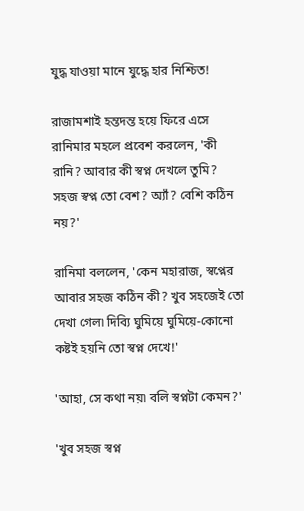যুদ্ধ যাওয়া মানে যুদ্ধে হার নিশ্চিত!

রাজামশাই হন্তদন্ত হয়ে ফিরে এসে রানিমার মহলে প্রবেশ করলেন, 'কী রানি? আবার কী স্বপ্ন দেখলে তুমি? সহজ স্বপ্ন তো বেশ? অ্যাঁ? বেশি কঠিন নয়?'

রানিমা বললেন, 'কেন মহারাজ, স্বপ্নের আবার সহজ কঠিন কী? খুব সহজেই তো দেখা গেল৷ দিব্যি ঘুমিয়ে ঘুমিয়ে-কোনো কষ্টই হয়নি তো স্বপ্ন দেখে!'

'আহা, সে কথা নয়৷ বলি স্বপ্নটা কেমন?'

'খুব সহজ স্বপ্ন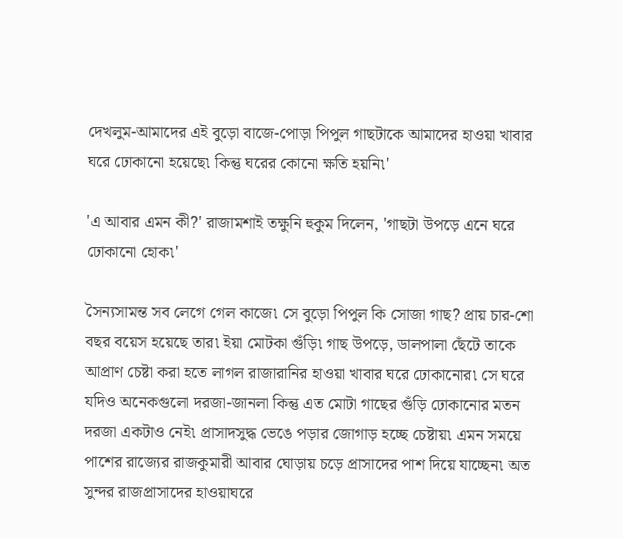দেখলুম-আমাদের এই বুড়ো বাজে-পোড়া পিপুল গাছটাকে আমাদের হাওয়া খাবার ঘরে ঢোকানো হয়েছে৷ কিন্তু ঘরের কোনো ক্ষতি হয়নি৷'

'এ আবার এমন কী?' রাজামশাই তক্ষুনি হুকুম দিলেন, 'গাছটা উপড়ে এনে ঘরে ঢোকানো হোক৷'

সৈন্যসামন্ত সব লেগে গেল কাজে৷ সে বুড়ো পিপুল কি সোজা গাছ? প্রায় চার-শো বছর বয়েস হয়েছে তার৷ ইয়া মোটকা গুঁড়ি৷ গাছ উপড়ে, ডালপালা ছেঁটে তাকে আপ্রাণ চেষ্টা করা হতে লাগল রাজারানির হাওয়া খাবার ঘরে ঢোকানোর৷ সে ঘরে যদিও অনেকগুলো দরজা-জানলা কিন্তু এত মোটা গাছের গুঁড়ি ঢোকানোর মতন দরজা একটাও নেই৷ প্রাসাদসুদ্ধ ভেঙে পড়ার জোগাড় হচ্ছে চেষ্টায়৷ এমন সময়ে পাশের রাজ্যের রাজকুমারী আবার ঘোড়ায় চড়ে প্রাসাদের পাশ দিয়ে যাচ্ছেন৷ অত সুন্দর রাজপ্রাসাদের হাওয়াঘরে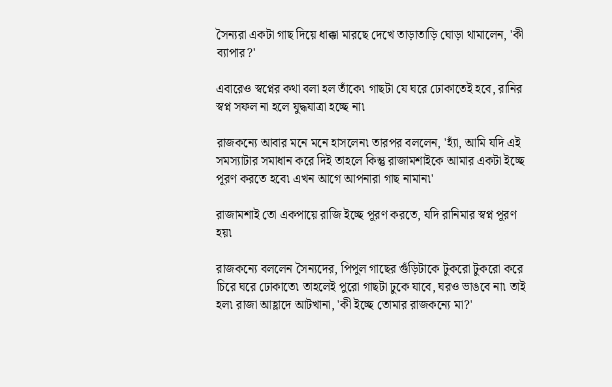সৈন্যরা একটা গাছ দিয়ে ধাক্কা মারছে দেখে তাড়াতাড়ি ঘোড়া থামালেন, 'কী ব্যাপার?'

এবারেও স্বপ্নের কথা বলা হল তাঁকে৷ গাছটা যে ঘরে ঢোকাতেই হবে, রানির স্বপ্ন সফল না হলে যুদ্ধযাত্রা হচ্ছে না৷

রাজকন্যে আবার মনে মনে হাসলেন৷ তারপর বললেন, 'হ্যাঁ, আমি যদি এই সমস্যাটার সমাধান করে দিই তাহলে কিন্তু রাজামশাইকে আমার একটা ইচ্ছে পূরণ করতে হবে৷ এখন আগে আপনারা গাছ নামান৷'

রাজামশাই তো একপায়ে রাজি ইচ্ছে পূরণ করতে, যদি রানিমার স্বপ্ন পূরণ হয়৷

রাজকন্যে বললেন সৈন্যদের, পিপুল গাছের গুঁড়িটাকে টুকরো টুকরো করে চিরে ঘরে ঢোকাতে৷ তাহলেই পুরো গাছটা ঢুকে যাবে, ঘরও ভাঙবে না৷ তাই হল৷ রাজা আহ্লাদে আটখানা, 'কী ইচ্ছে তোমার রাজকন্যে মা?'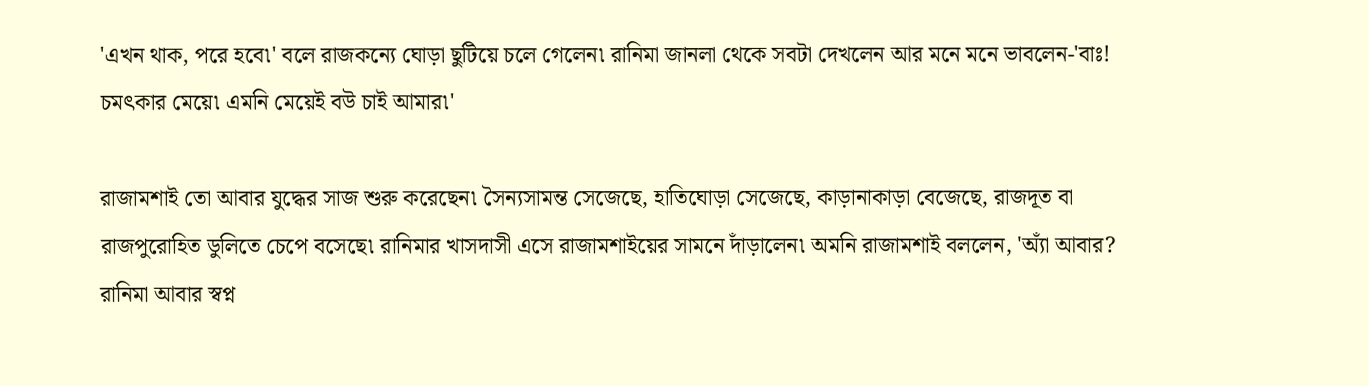'এখন থাক, পরে হবে৷' বলে রাজকন্যে ঘোড়া ছুটিয়ে চলে গেলেন৷ রানিমা জানলা থেকে সবটা দেখলেন আর মনে মনে ভাবলেন-'বাঃ! চমৎকার মেয়ে৷ এমনি মেয়েই বউ চাই আমার৷'

রাজামশাই তো আবার যুদ্ধের সাজ শুরু করেছেন৷ সৈন্যসামন্ত সেজেছে, হাতিঘোড়া সেজেছে, কাড়ানাকাড়া বেজেছে, রাজদূত বা রাজপুরোহিত ডুলিতে চেপে বসেছে৷ রানিমার খাসদাসী এসে রাজামশাইয়ের সামনে দাঁড়ালেন৷ অমনি রাজামশাই বললেন, 'অ্যাঁ আবার? রানিমা আবার স্বপ্ন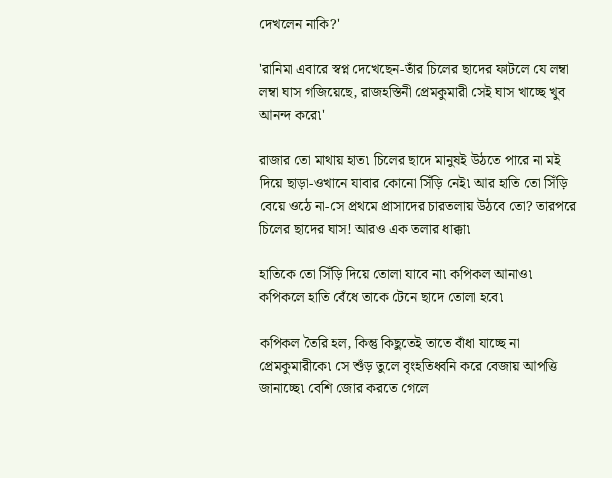দেখলেন নাকি?'

'রানিমা এবারে স্বপ্ন দেখেছেন-তাঁর চিলের ছাদের ফাটলে যে লম্বা লম্বা ঘাস গজিয়েছে, রাজহস্তিনী প্রেমকুমারী সেই ঘাস খাচ্ছে খুব আনন্দ করে৷'

রাজার তো মাথায় হাত৷ চিলের ছাদে মানুষই উঠতে পারে না মই দিয়ে ছাড়া-ওখানে যাবার কোনো সিঁড়ি নেই৷ আর হাতি তো সিঁড়ি বেয়ে ওঠে না-সে প্রথমে প্রাসাদের চারতলায় উঠবে তো? তারপরে চিলের ছাদের ঘাস! আরও এক তলার ধাক্কা৷

হাতিকে তো সিঁড়ি দিয়ে তোলা যাবে না৷ কপিকল আনাও৷ কপিকলে হাতি বেঁধে তাকে টেনে ছাদে তোলা হবে৷

কপিকল তৈরি হল, কিন্তু কিছুতেই তাতে বাঁধা যাচ্ছে না প্রেমকুমারীকে৷ সে শুঁড় তুলে বৃংহতিধ্বনি করে বেজায় আপত্তি জানাচ্ছে৷ বেশি জোর করতে গেলে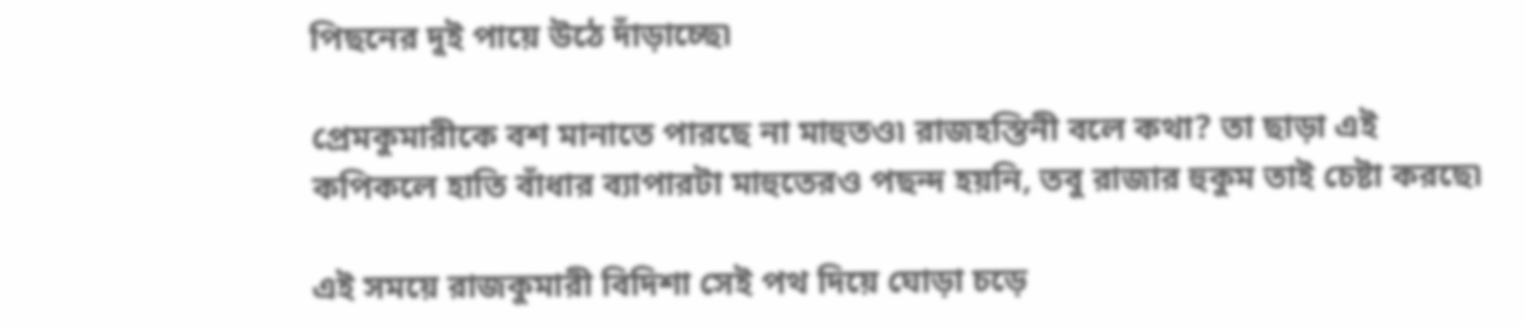পিছনের দুই পায়ে উঠে দাঁড়াচ্ছে৷

প্রেমকুমারীকে বশ মানাতে পারছে না মাহুতও৷ রাজহস্তিনী বলে কথা? তা ছাড়া এই কপিকলে হাতি বাঁধার ব্যাপারটা মাহুতেরও পছন্দ হয়নি, তবু রাজার হুকুম তাই চেষ্টা করছে৷

এই সময়ে রাজকুমারী বিদিশা সেই পথ দিয়ে ঘোড়া চড়ে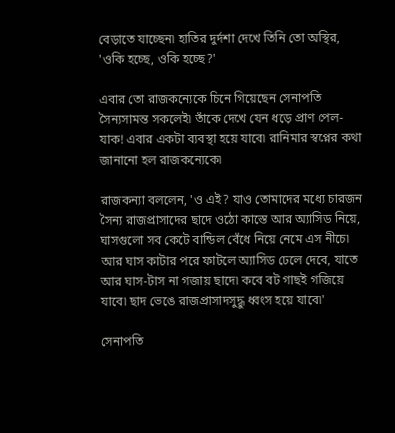বেড়াতে যাচ্ছেন৷ হাতির দুর্দশা দেখে তিনি তো অস্থির, 'ওকি হচ্ছে, ওকি হচ্ছে?'

এবার তো রাজকন্যেকে চিনে গিয়েছেন সেনাপতি সৈন্যসামন্ত সকলেই৷ তাঁকে দেখে যেন ধড়ে প্রাণ পেল-যাক! এবার একটা ব্যবস্থা হয়ে যাবে৷ রানিমার স্বপ্নের কথা জানানো হল রাজকন্যেকে৷

রাজকন্যা বললেন, 'ও এই? যাও তোমাদের মধ্যে চারজন সৈন্য রাজপ্রাসাদের ছাদে ওঠো কাস্তে আর অ্যাসিড নিয়ে, ঘাসগুলো সব কেটে বান্ডিল বেঁধে নিয়ে নেমে এস নীচে৷ আর ঘাস কাটার পরে ফাটলে অ্যাসিড ঢেলে দেবে, যাতে আর ঘাস-টাস না গজায় ছাদে৷ কবে বট গাছই গজিয়ে যাবে৷ ছাদ ভেঙে রাজপ্রাসাদসুদ্ধু ধ্বংস হয়ে যাবে৷'

সেনাপতি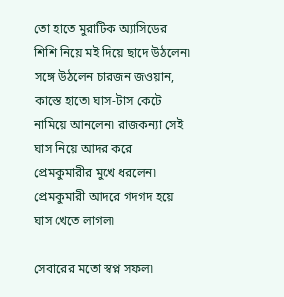তো হাতে মুরাটিক অ্যাসিডের শিশি নিয়ে মই দিয়ে ছাদে উঠলেন৷ সঙ্গে উঠলেন চারজন জওয়ান, কাস্তে হাতে৷ ঘাস-টাস কেটে নামিয়ে আনলেন৷ রাজকন্যা সেই ঘাস নিয়ে আদর করে প্রেমকুমারীর মুখে ধরলেন৷ প্রেমকুমারী আদরে গদগদ হয়ে ঘাস খেতে লাগল৷

সেবারের মতো স্বপ্ন সফল৷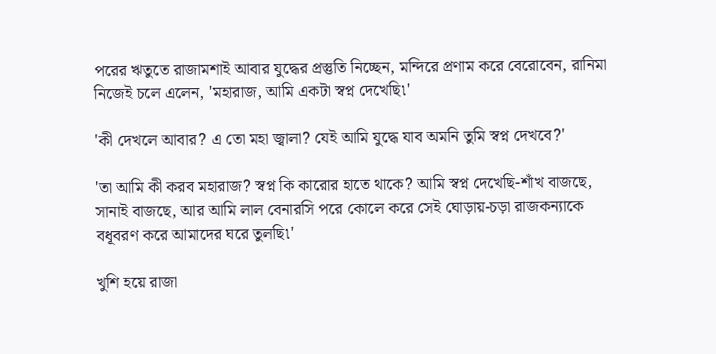পরের ঋতুতে রাজামশাই আবার যুদ্ধের প্রস্তুতি নিচ্ছেন, মন্দিরে প্রণাম করে বেরোবেন, রানিমা নিজেই চলে এলেন, 'মহারাজ, আমি একটা স্বপ্ন দেখেছি৷'

'কী দেখলে আবার? এ তো মহা জ্বালা? যেই আমি যুদ্ধে যাব অমনি তুমি স্বপ্ন দেখবে?'

'তা আমি কী করব মহারাজ? স্বপ্ন কি কারোর হাতে থাকে? আমি স্বপ্ন দেখেছি-শাঁখ বাজছে, সানাই বাজছে, আর আমি লাল বেনারসি পরে কোলে করে সেই ঘোড়ায়-চড়া রাজকন্যাকে বধূবরণ করে আমাদের ঘরে তুলছি৷'

খুশি হয়ে রাজা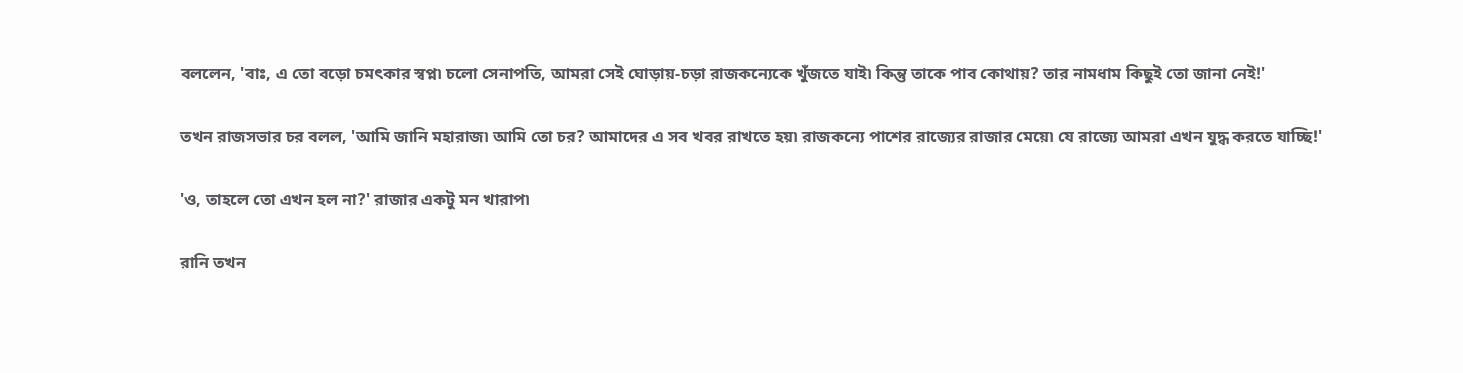বললেন, 'বাঃ, এ তো বড়ো চমৎকার স্বপ্ন৷ চলো সেনাপতি, আমরা সেই ঘোড়ায়-চড়া রাজকন্যেকে খুঁজতে যাই৷ কিন্তু তাকে পাব কোথায়? তার নামধাম কিছুই তো জানা নেই!'

তখন রাজসভার চর বলল, 'আমি জানি মহারাজ৷ আমি তো চর? আমাদের এ সব খবর রাখতে হয়৷ রাজকন্যে পাশের রাজ্যের রাজার মেয়ে৷ যে রাজ্যে আমরা এখন যুদ্ধ করতে যাচ্ছি!'

'ও, তাহলে তো এখন হল না?' রাজার একটু মন খারাপ৷

রানি তখন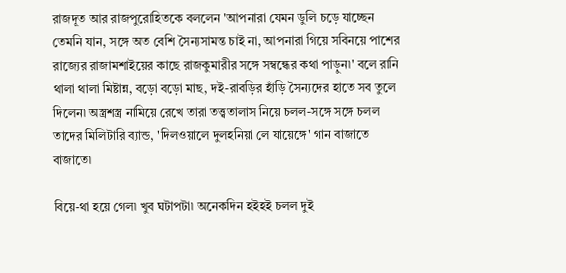রাজদূত আর রাজপুরোহিতকে বললেন 'আপনারা যেমন ডুলি চড়ে যাচ্ছেন তেমনি যান, সঙ্গে অত বেশি সৈন্যসামন্ত চাই না, আপনারা গিয়ে সবিনয়ে পাশের রাজ্যের রাজামশাইয়ের কাছে রাজকুমারীর সঙ্গে সম্বন্ধের কথা পাড়ুন৷' বলে রানি থালা থালা মিষ্টান্ন, বড়ো বড়ো মাছ, দই-রাবড়ির হাঁড়ি সৈন্যদের হাতে সব তুলে দিলেন৷ অস্ত্রশস্ত্র নামিয়ে রেখে তারা তত্ত্বতালাস নিয়ে চলল-সঙ্গে সঙ্গে চলল তাদের মিলিটারি ব্যান্ড, 'দিলওয়ালে দুলহনিয়া লে যায়েঙ্গে' গান বাজাতে বাজাতে৷

বিয়ে-থা হয়ে গেল৷ খুব ঘটাপটা৷ অনেকদিন হইহই চলল দুই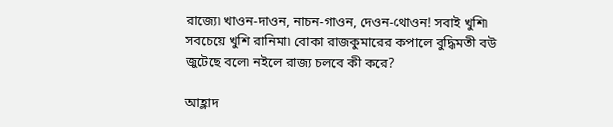রাজ্যে৷ খাওন-দাওন, নাচন-গাওন, দেওন-থোওন! সবাই খুশি৷ সবচেয়ে খুশি রানিমা৷ বোকা রাজকুমারের কপালে বুদ্ধিমতী বউ জুটেছে বলে৷ নইলে রাজ্য চলবে কী করে?

আহ্লাদ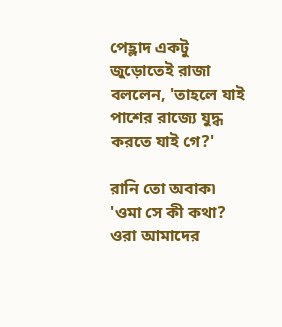পেহ্লাদ একটু জুড়োতেই রাজা বললেন, 'তাহলে যাই পাশের রাজ্যে যুদ্ধ করতে যাই গে?'

রানি তো অবাক৷ 'ওমা সে কী কথা? ওরা আমাদের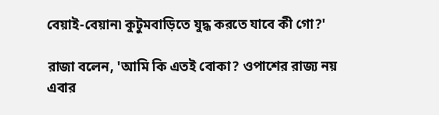বেয়াই-বেয়ান৷ কুটুমবাড়িতে যুদ্ধ করতে যাবে কী গো?'

রাজা বলেন, 'আমি কি এতই বোকা? ওপাশের রাজ্য নয় এবার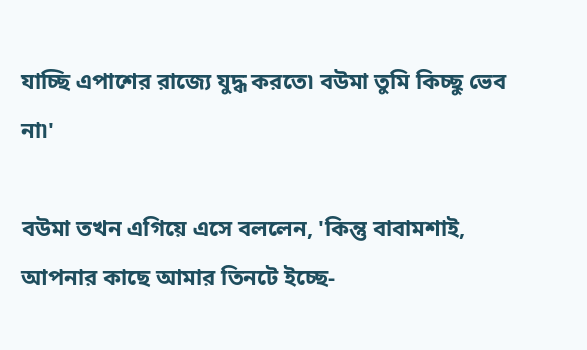যাচ্ছি এপাশের রাজ্যে যুদ্ধ করতে৷ বউমা তুমি কিচ্ছু ভেব না৷'

বউমা তখন এগিয়ে এসে বললেন, 'কিন্তু বাবামশাই, আপনার কাছে আমার তিনটে ইচ্ছে-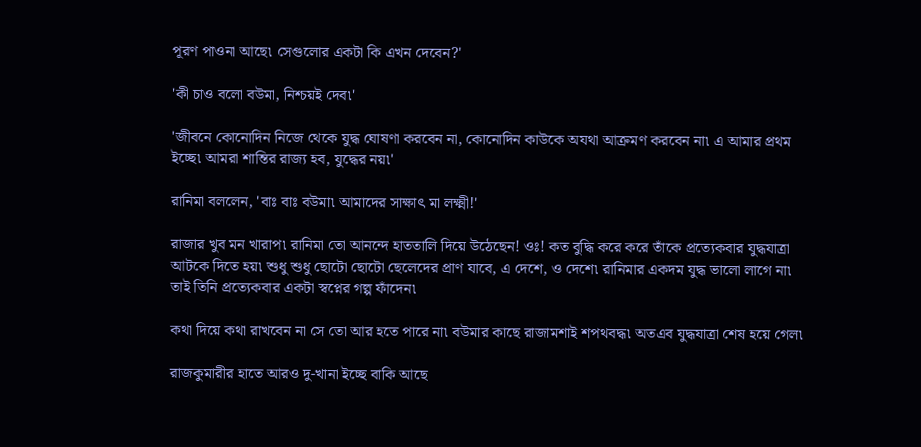পূরণ পাওনা আছে৷ সেগুলোর একটা কি এখন দেবেন?'

'কী চাও বলো বউমা, নিশ্চয়ই দেব৷'

'জীবনে কোনোদিন নিজে থেকে যুদ্ধ ঘোষণা করবেন না, কোনোদিন কাউকে অযথা আক্রমণ করবেন না৷ এ আমার প্রথম ইচ্ছে৷ আমরা শান্তির রাজ্য হব, যুদ্ধের নয়৷'

রানিমা বললেন, 'বাঃ বাঃ বউমা৷ আমাদের সাক্ষাৎ মা লক্ষ্মী!'

রাজার খুব মন খারাপ৷ রানিমা তো আনন্দে হাততালি দিয়ে উঠেছেন! ওঃ! কত বুদ্ধি করে করে তাঁকে প্রত্যেকবার যুদ্ধযাত্রা আটকে দিতে হয়৷ শুধু শুধু ছোটো ছোটো ছেলেদের প্রাণ যাবে, এ দেশে, ও দেশে৷ রানিমার একদম যুদ্ধ ভালো লাগে না৷ তাই তিনি প্রত্যেকবার একটা স্বপ্নের গল্প ফাঁদেন৷

কথা দিয়ে কথা রাখবেন না সে তো আর হতে পারে না৷ বউমার কাছে রাজামশাই শপথবদ্ধ৷ অতএব যুদ্ধযাত্রা শেষ হয়ে গেল৷

রাজকুমারীর হাতে আরও দু-খানা ইচ্ছে বাকি আছে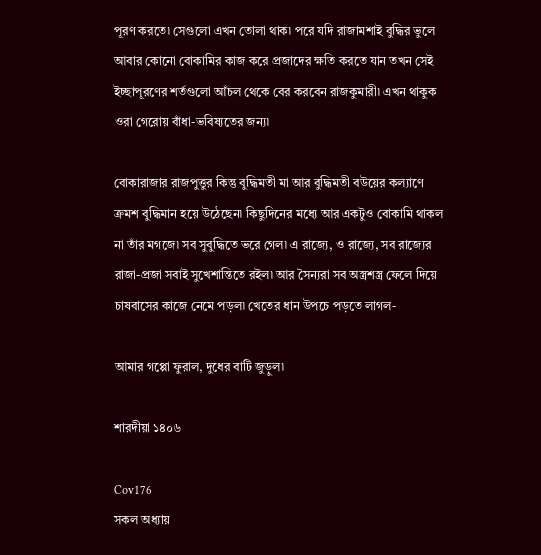পূরণ করতে৷ সেগুলো এখন তোলা থাক৷ পরে যদি রাজামশাই বুদ্ধির ভুলে আবার কোনো বোকামির কাজ করে প্রজাদের ক্ষতি করতে যান তখন সেই ইচ্ছাপূরণের শর্তগুলো আঁচল থেকে বের করবেন রাজকুমারী৷ এখন থাকুক ওরা গেরোয় বাঁধা-ভবিষ্যতের জন্য৷

বোকারাজার রাজপুত্তুর কিন্তু বুদ্ধিমতী মা আর বুদ্ধিমতী বউয়ের কল্যাণে ক্রমশ বুদ্ধিমান হয়ে উঠেছেন৷ কিছুদিনের মধ্যে আর একটুও বোকামি থাকল না তাঁর মগজে৷ সব সুবুদ্ধিতে ভরে গেল৷ এ রাজ্যে, ও রাজ্যে, সব রাজ্যের রাজা-প্রজা সবাই সুখেশান্তিতে রইল৷ আর সৈন্যরা সব অস্ত্রশস্ত্র ফেলে দিয়ে চাষবাসের কাজে নেমে পড়ল৷ খেতের ধান উপচে পড়তে লাগল-

আমার গপ্পো ফুরাল, দুধের বাটি জুড়ুল৷

শারদীয়া ১৪০৬

Cov176
সকল অধ্যায়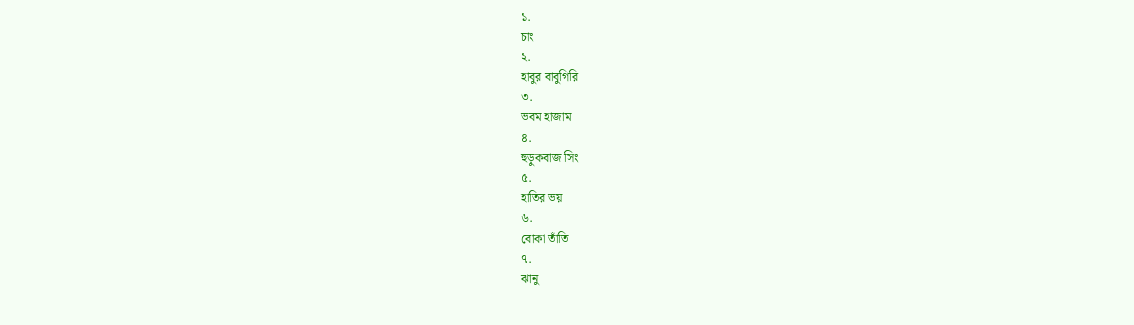১.
চাং
২.
হাবুর বাবুগিরি
৩.
ভবম হাজাম
৪.
হুড়ুকবাজ সিং
৫.
হাতির ভয়
৬.
বোকা তাঁতি
৭.
ঝানু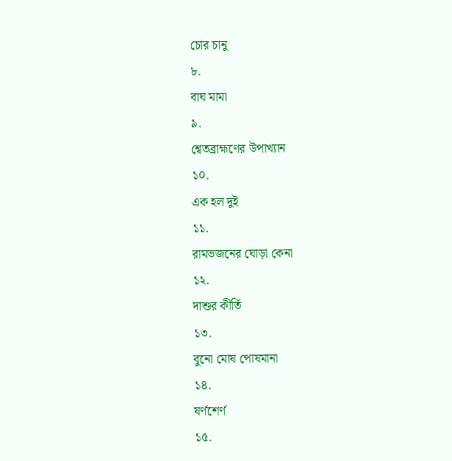চোর চানু
৮.
বাঘ মামা
৯.
শ্বেতব্রাহ্মণের উপাখ্যান
১০.
এক হল দুই
১১.
রামভজনের ঘোড়া কেনা
১২.
দাশুর কীর্তি
১৩.
বুনো মোষ পোষমানা
১৪.
ষর্ণশের্ণ
১৫.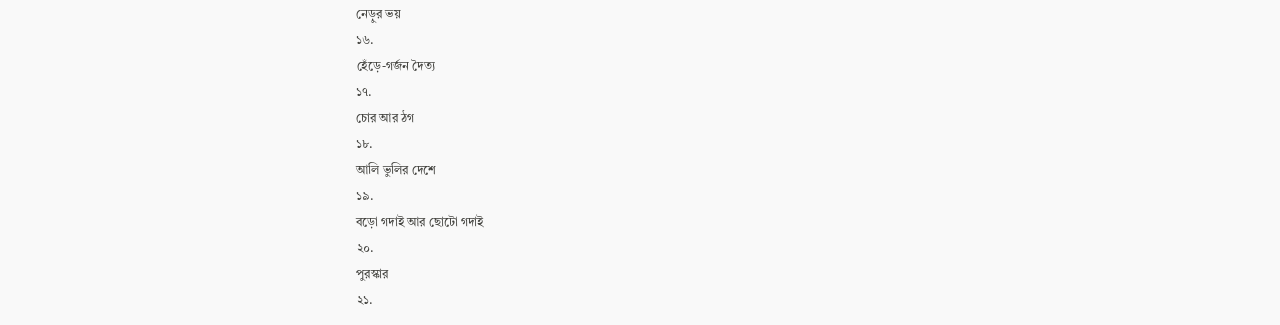নেড়ুর ভয়
১৬.
হেঁড়ে-গর্জন দৈত্য
১৭.
চোর আর ঠগ
১৮.
আলি ভুলির দেশে
১৯.
বড়ো গদাই আর ছোটো গদাই
২০.
পুরস্কার
২১.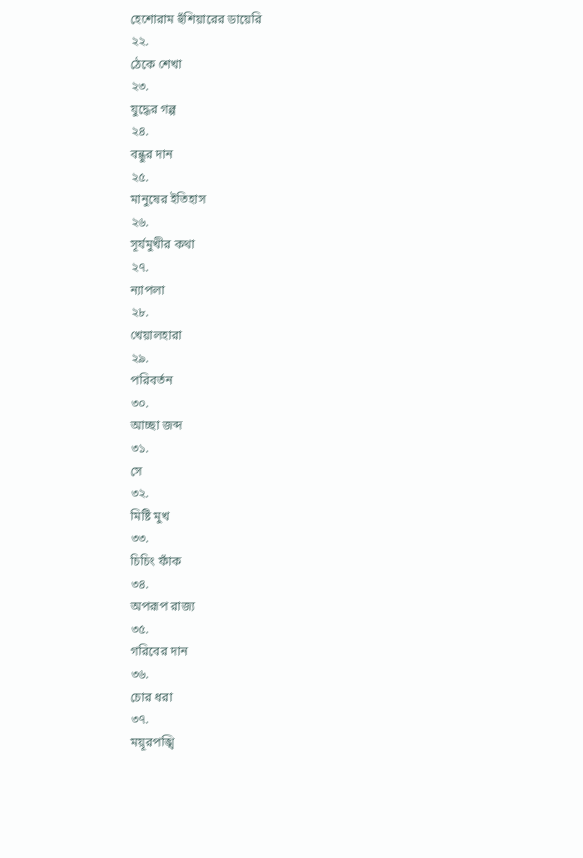হেশোরাম হুঁশিয়ারের ডায়েরি
২২.
ঠেকে শেখা
২৩.
যুদ্ধের গল্প
২৪.
বন্ধুর দান
২৫.
মানুষের ইতিহাস
২৬.
সূর্যমুখীর কথা
২৭.
ন্যাপলা
২৮.
খেয়ালহারা
২৯.
পরিবর্তন
৩০.
আচ্ছা জব্দ
৩১.
সে
৩২.
মিষ্টি মুখ
৩৩.
চিচিং ফাঁক
৩৪.
অপরূপ রাজ্য
৩৫.
গরিবের দান
৩৬.
চোর ধরা
৩৭.
ময়ূরপঙ্খি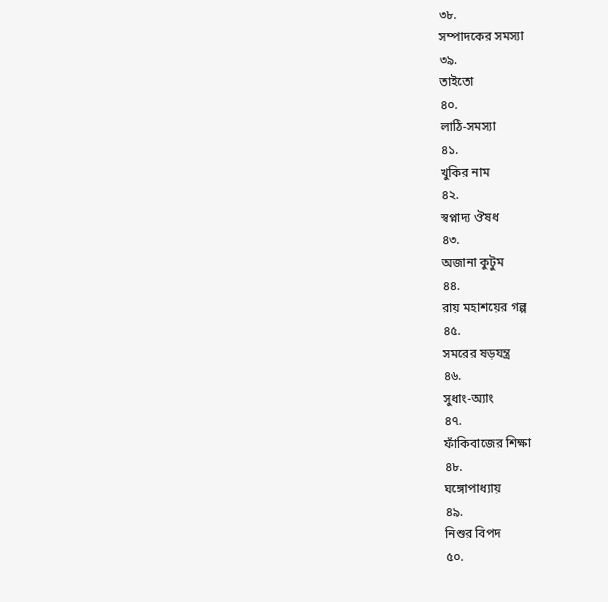৩৮.
সম্পাদকের সমস্যা
৩৯.
তাইতো
৪০.
লাঠি-সমস্যা
৪১.
খুকির নাম
৪২.
স্বপ্নাদ্য ঔষধ
৪৩.
অজানা কুটুম
৪৪.
রায় মহাশয়ের গল্প
৪৫.
সমরের ষড়যন্ত্র
৪৬.
সুধাং-অ্যাং
৪৭.
ফাঁকিবাজের শিক্ষা
৪৮.
ঘঙ্গোপাধ্যায়
৪৯.
নিশুর বিপদ
৫০.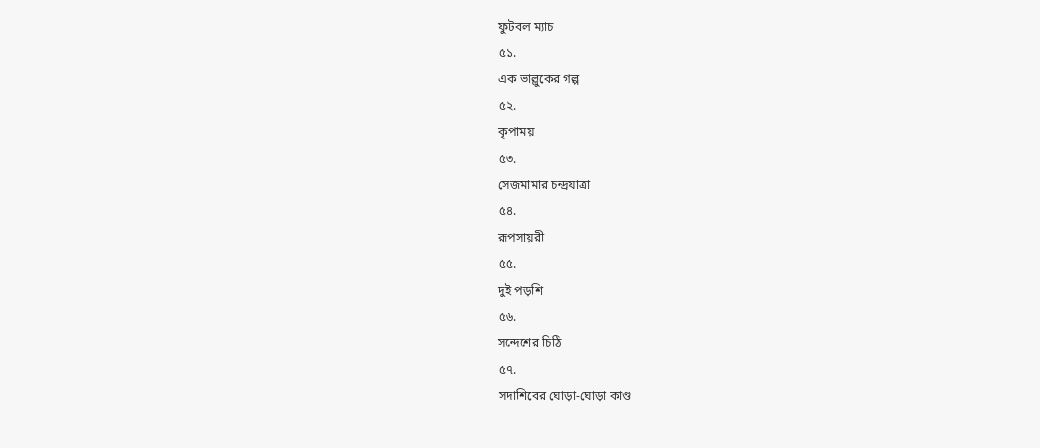ফুটবল ম্যাচ
৫১.
এক ভাল্লুকের গল্প
৫২.
কৃপাময়
৫৩.
সেজমামার চন্দ্রযাত্রা
৫৪.
রূপসায়রী
৫৫.
দুই পড়শি
৫৬.
সন্দেশের চিঠি
৫৭.
সদাশিবের ঘোড়া-ঘোড়া কাণ্ড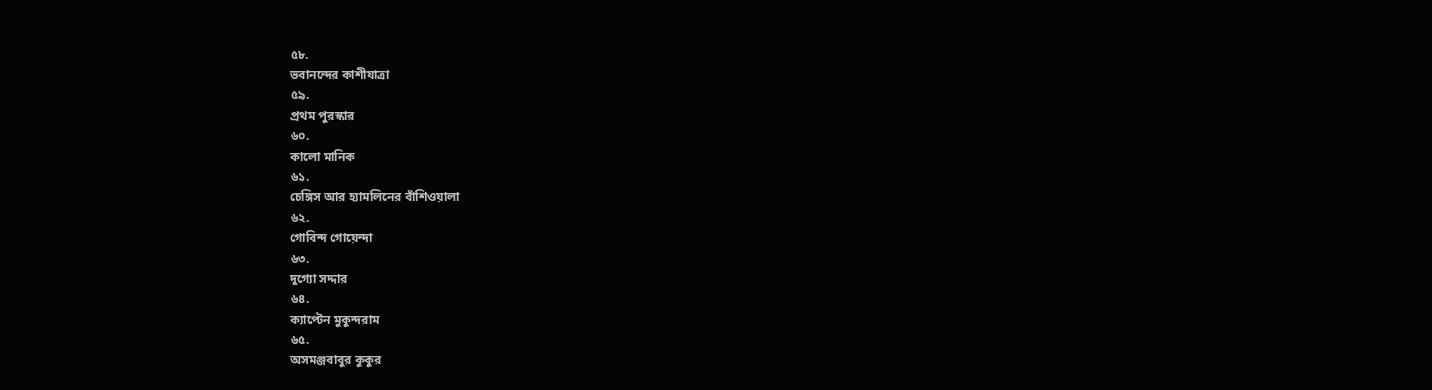৫৮.
ভবানন্দের কাশীযাত্রা
৫৯.
প্রথম পুরস্কার
৬০.
কালো মানিক
৬১.
চেঙ্গিস আর হ্যামলিনের বাঁশিওয়ালা
৬২.
গোবিন্দ গোয়েন্দা
৬৩.
দুগ্যো সদ্দার
৬৪.
ক্যাপ্টেন মুকুন্দরাম
৬৫.
অসমঞ্জবাবুর কুকুর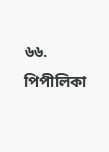৬৬.
পিপীলিকা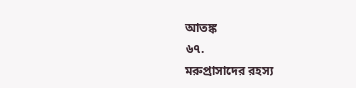আতঙ্ক
৬৭.
মরুপ্রাসাদের রহস্য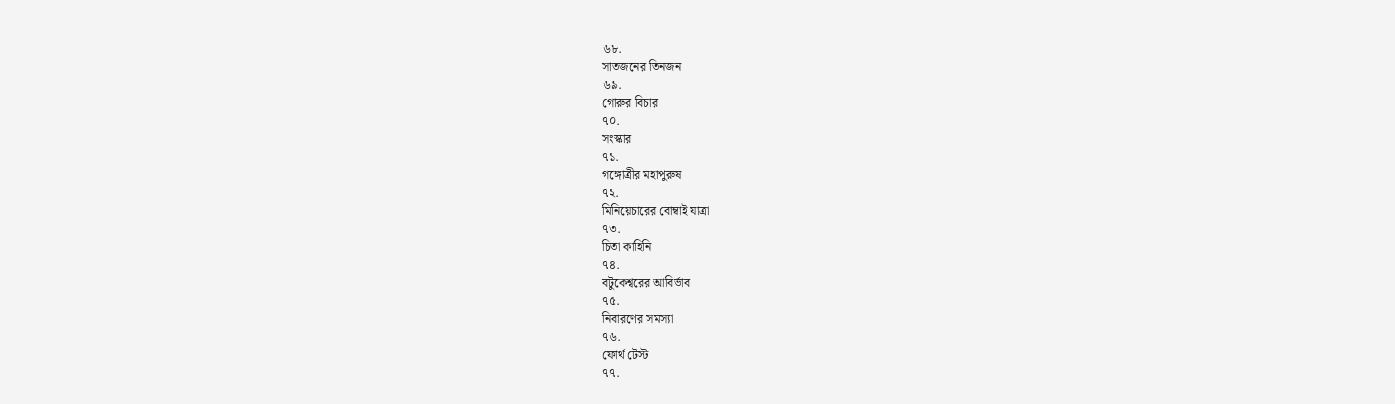৬৮.
সাতজনের তিনজন
৬৯.
গোরুর বিচার
৭০.
সংস্কার
৭১.
গঙ্গোত্রীর মহাপুরুষ
৭২.
মিনিয়েচারের বোম্বাই যাত্রা
৭৩.
চিতা কাহিনি
৭৪.
বটুকেশ্বরের আবির্ভাব
৭৫.
নিবারণের সমস্যা
৭৬.
ফোর্থ টেস্ট
৭৭.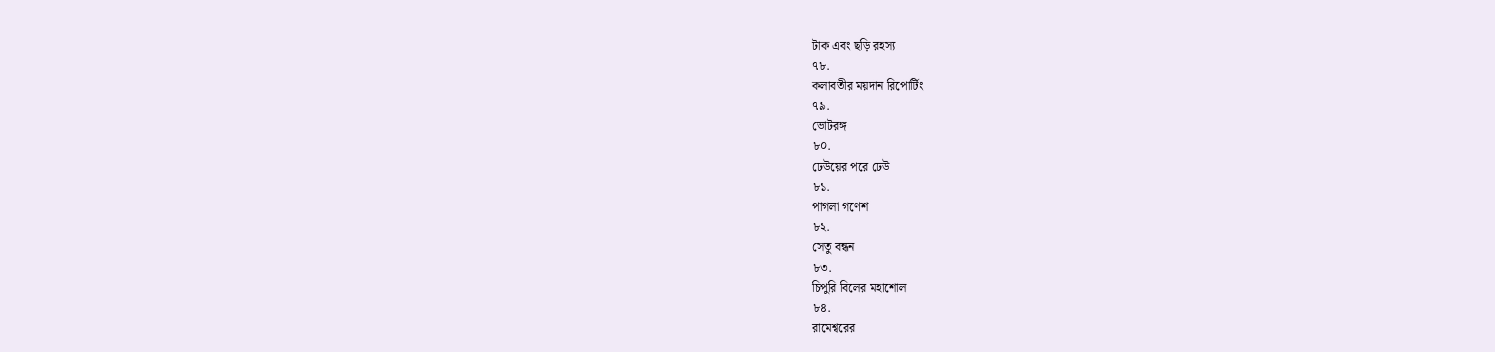টাক এবং ছড়ি রহস্য
৭৮.
কলাবতীর ময়দান রিপোর্টিং
৭৯.
ভোটরঙ্গ
৮০.
ঢেউয়ের পরে ঢেউ
৮১.
পাগলা গণেশ
৮২.
সেতু বন্ধন
৮৩.
চিপুরি বিলের মহাশোল
৮৪.
রামেশ্বরের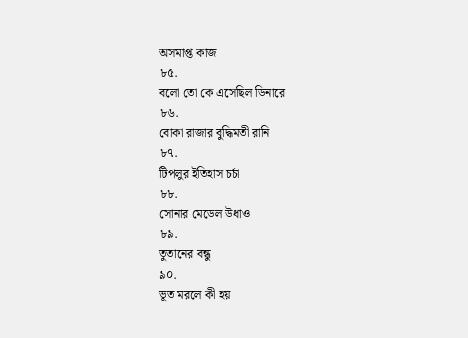অসমাপ্ত কাজ
৮৫.
বলো তো কে এসেছিল ডিনারে
৮৬.
বোকা রাজার বুদ্ধিমতী রানি
৮৭.
টিপলুর ইতিহাস চর্চা
৮৮.
সোনার মেডেল উধাও
৮৯.
তুতানের বন্ধু
৯০.
ভূত মরলে কী হয়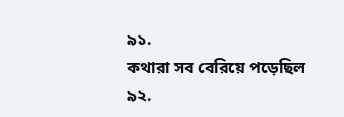৯১.
কথারা সব বেরিয়ে পড়েছিল
৯২.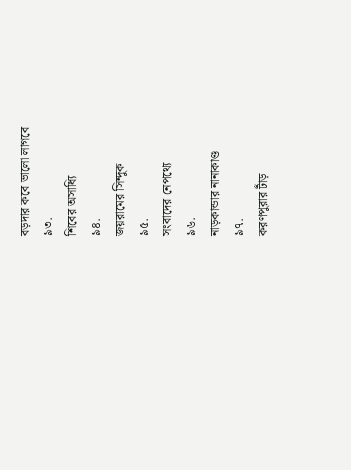বড়দার কবে ভালো লাগবে
৯৩.
শিবের অসাধ্যি
৯৪.
জয়রামের সিন্দুক
৯৫.
সংবাদের নেপথ্যে
৯৬.
নাড়কান্ডার নানাকাণ্ড
৯৭.
করণপুরার টাঁড়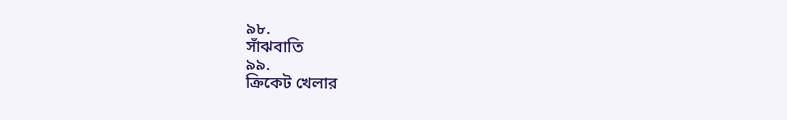৯৮.
সাঁঝবাতি
৯৯.
ক্রিকেট খেলার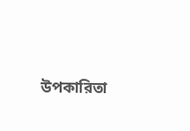উপকারিতা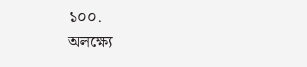১০০.
অলক্ষ্যে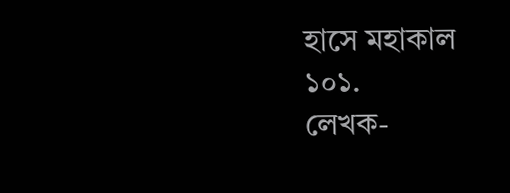হাসে মহাকাল
১০১.
লেখক-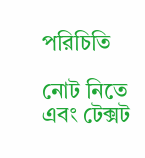পরিচিতি

নোট নিতে এবং টেক্সট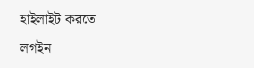হাইলাইট করতে লগইন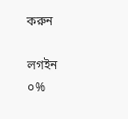করুন

লগইন
০%